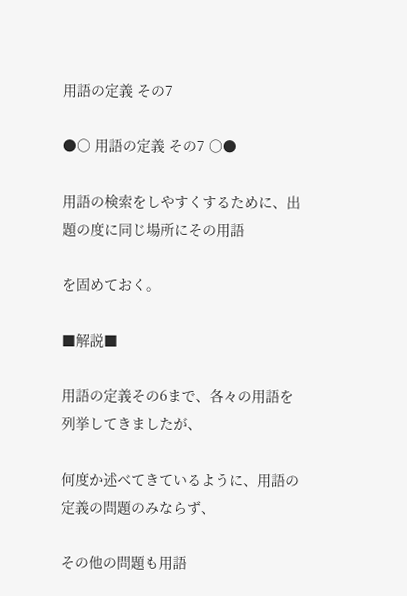用語の定義 その7

●○ 用語の定義 その7 ○●

用語の検索をしやすくするために、出題の度に同じ場所にその用語

を固めておく。

■解説■

用語の定義その6まで、各々の用語を列挙してきましたが、

何度か述べてきているように、用語の定義の問題のみならず、

その他の問題も用語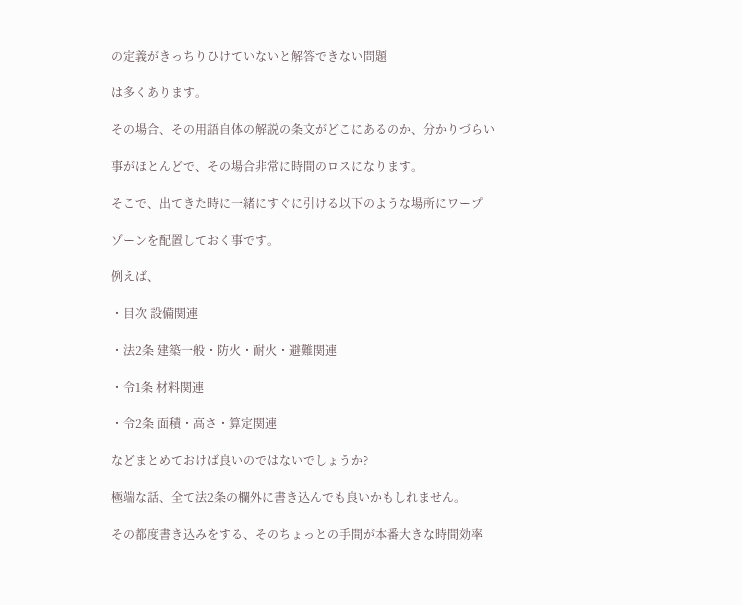の定義がきっちりひけていないと解答できない問題

は多くあります。

その場合、その用語自体の解説の条文がどこにあるのか、分かりづらい

事がほとんどで、その場合非常に時間のロスになります。

そこで、出てきた時に一緒にすぐに引ける以下のような場所にワープ

ゾーンを配置しておく事です。

例えば、

・目次 設備関連

・法2条 建築一般・防火・耐火・避難関連

・令1条 材料関連

・令2条 面積・高さ・算定関連

などまとめておけば良いのではないでしょうか?

極端な話、全て法2条の欄外に書き込んでも良いかもしれません。

その都度書き込みをする、そのちょっとの手間が本番大きな時間効率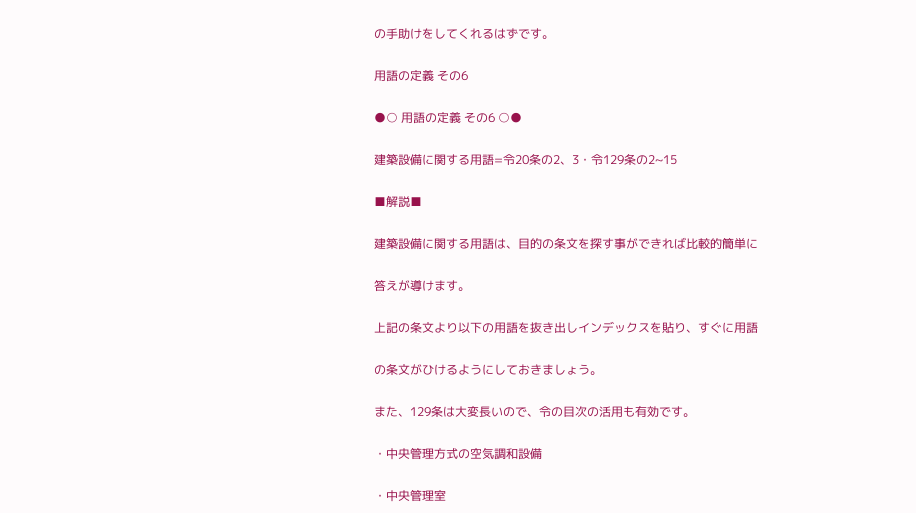の手助けをしてくれるはずです。

用語の定義 その6

●○ 用語の定義 その6 ○●

建築設備に関する用語=令20条の2、3・令129条の2~15

■解説■

建築設備に関する用語は、目的の条文を探す事ができれば比較的簡単に

答えが導けます。

上記の条文より以下の用語を抜き出しインデックスを貼り、すぐに用語

の条文がひけるようにしておきましょう。

また、129条は大変長いので、令の目次の活用も有効です。

・中央管理方式の空気調和設備

・中央管理室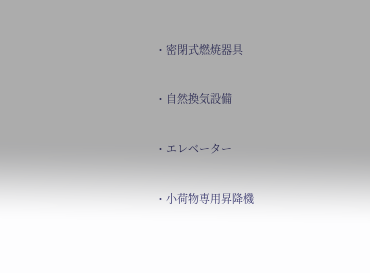・密閉式燃焼器具

・自然換気設備

・エレベーター

・小荷物専用昇降機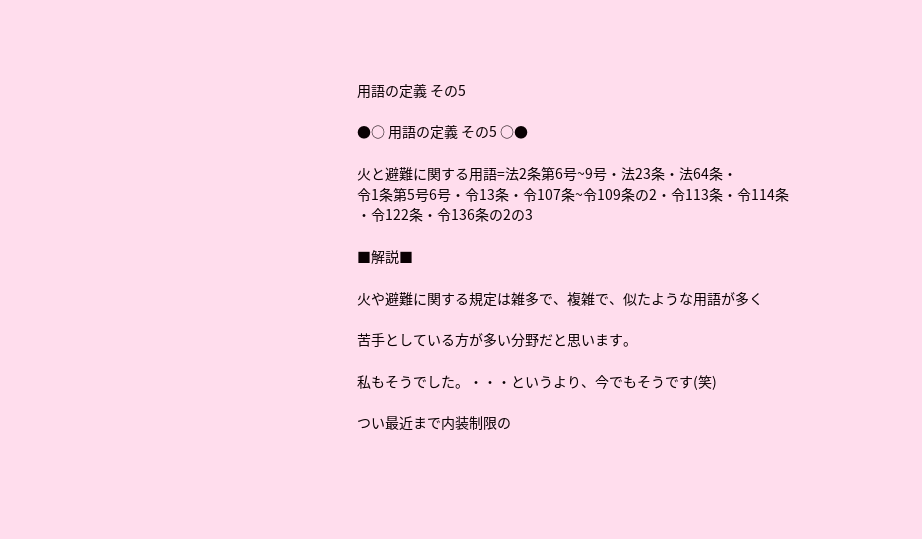用語の定義 その5

●○ 用語の定義 その5 ○●

火と避難に関する用語=法2条第6号~9号・法23条・法64条・
令1条第5号6号・令13条・令107条~令109条の2・令113条・令114条
・令122条・令136条の2の3

■解説■

火や避難に関する規定は雑多で、複雑で、似たような用語が多く

苦手としている方が多い分野だと思います。

私もそうでした。・・・というより、今でもそうです(笑)

つい最近まで内装制限の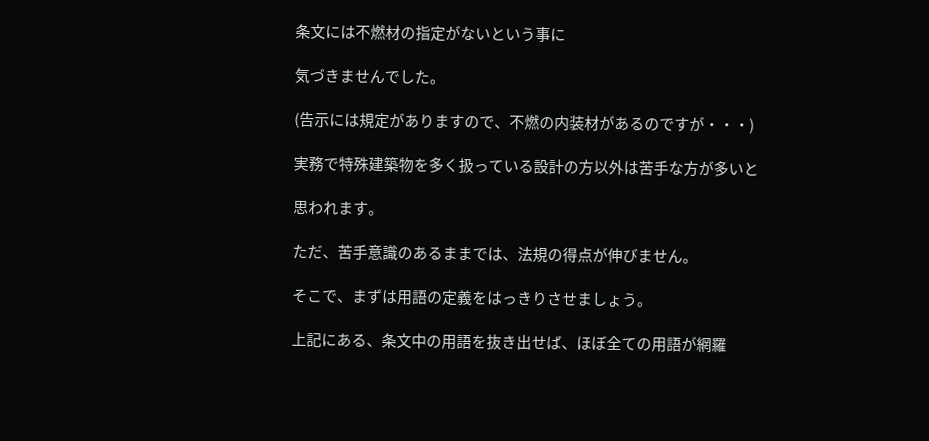条文には不燃材の指定がないという事に

気づきませんでした。

(告示には規定がありますので、不燃の内装材があるのですが・・・)

実務で特殊建築物を多く扱っている設計の方以外は苦手な方が多いと

思われます。

ただ、苦手意識のあるままでは、法規の得点が伸びません。

そこで、まずは用語の定義をはっきりさせましょう。

上記にある、条文中の用語を抜き出せば、ほぼ全ての用語が網羅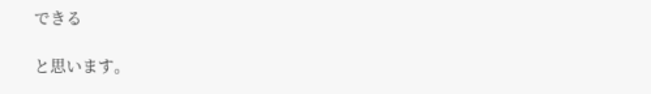できる

と思います。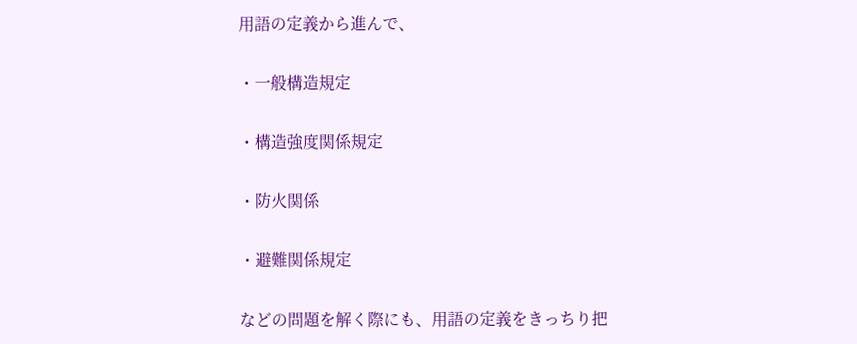用語の定義から進んで、

・一般構造規定

・構造強度関係規定

・防火関係

・避難関係規定

などの問題を解く際にも、用語の定義をきっちり把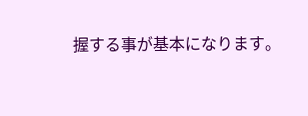握する事が基本になります。